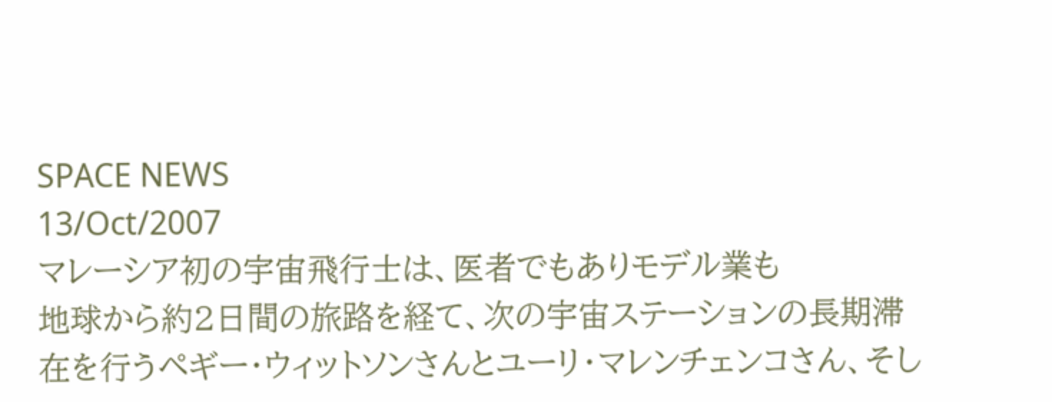SPACE NEWS
13/Oct/2007
マレーシア初の宇宙飛行士は、医者でもありモデル業も
地球から約2日間の旅路を経て、次の宇宙ステーションの長期滞在を行うペギー・ウィットソンさんとユーリ・マレンチェンコさん、そし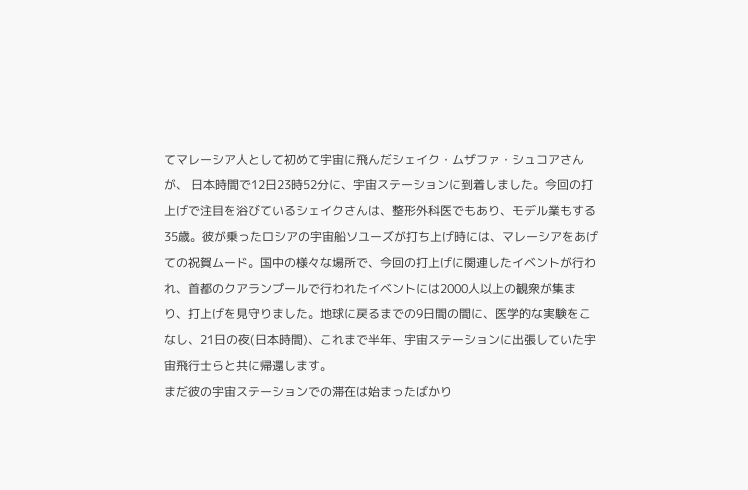てマレーシア人として初めて宇宙に飛んだシェイク・ムザファ・シュコアさんが、 日本時間で12日23時52分に、宇宙ステーションに到着しました。今回の打上げで注目を浴びているシェイクさんは、整形外科医でもあり、モデル業もする35歳。彼が乗ったロシアの宇宙船ソユーズが打ち上げ時には、マレーシアをあげての祝賀ムード。国中の様々な場所で、今回の打上げに関連したイベントが行われ、首都のクアランプールで行われたイベントには2000人以上の観衆が集まり、打上げを見守りました。地球に戻るまでの9日間の間に、医学的な実験をこなし、21日の夜(日本時間)、これまで半年、宇宙ステーションに出張していた宇宙飛行士らと共に帰還します。
まだ彼の宇宙ステーションでの滞在は始まったばかり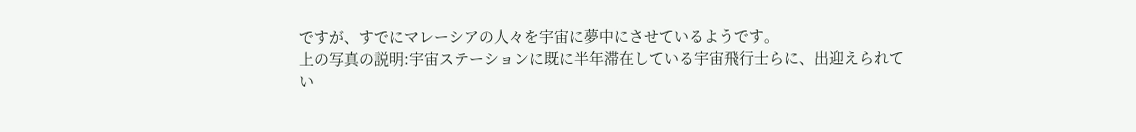ですが、すでにマレーシアの人々を宇宙に夢中にさせているようです。
上の写真の説明:宇宙ステーションに既に半年滞在している宇宙飛行士らに、出迎えられてい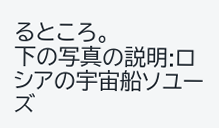るところ。
下の写真の説明:ロシアの宇宙船ソユーズ